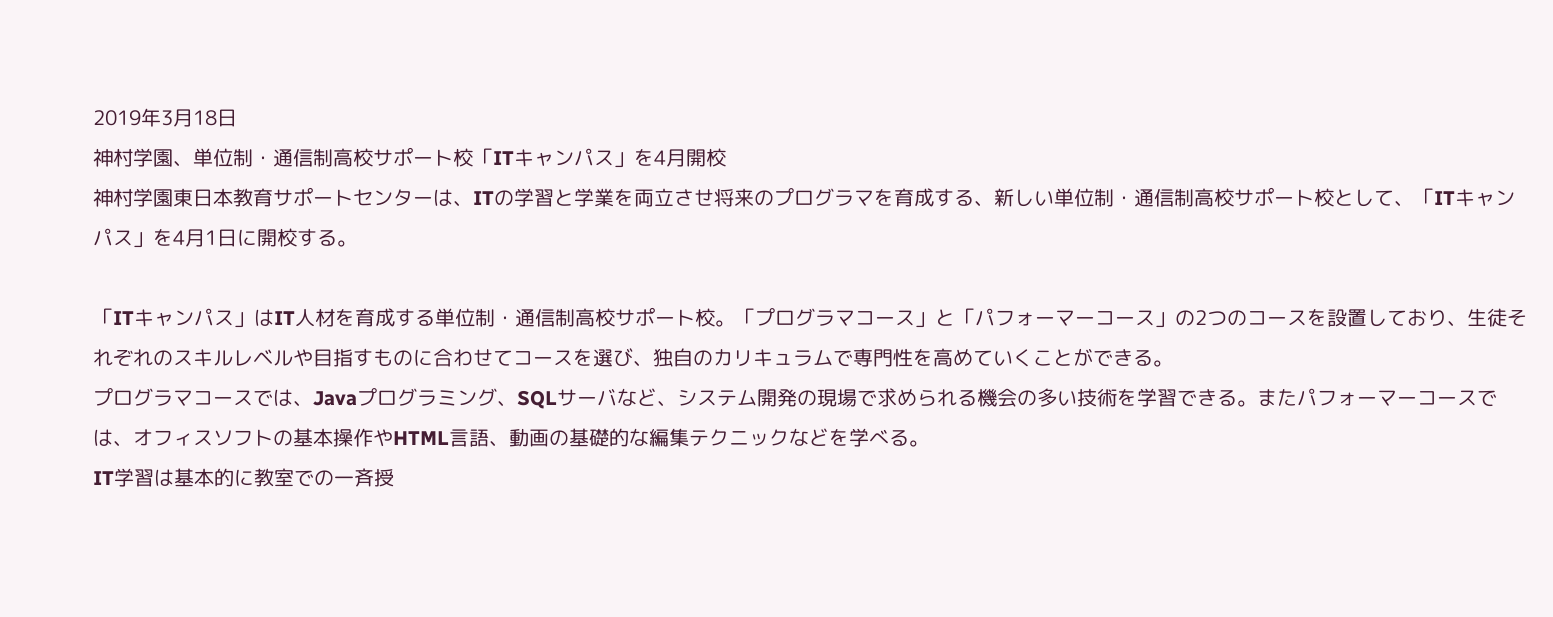2019年3月18日
神村学園、単位制・通信制高校サポート校「ITキャンパス」を4月開校
神村学園東日本教育サポートセンターは、ITの学習と学業を両立させ将来のプログラマを育成する、新しい単位制・通信制高校サポート校として、「ITキャンパス」を4月1日に開校する。

「ITキャンパス」はIT人材を育成する単位制・通信制高校サポート校。「プログラマコース」と「パフォーマーコース」の2つのコースを設置しており、生徒それぞれのスキルレベルや目指すものに合わせてコースを選び、独自のカリキュラムで専門性を高めていくことができる。
プログラマコースでは、Javaプログラミング、SQLサーバなど、システム開発の現場で求められる機会の多い技術を学習できる。またパフォーマーコースでは、オフィスソフトの基本操作やHTML言語、動画の基礎的な編集テクニックなどを学べる。
IT学習は基本的に教室での一斉授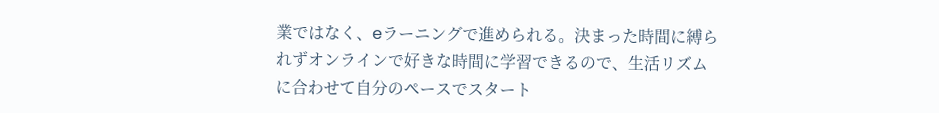業ではなく、eラーニングで進められる。決まった時間に縛られずオンラインで好きな時間に学習できるので、生活リズムに合わせて自分のペースでスタート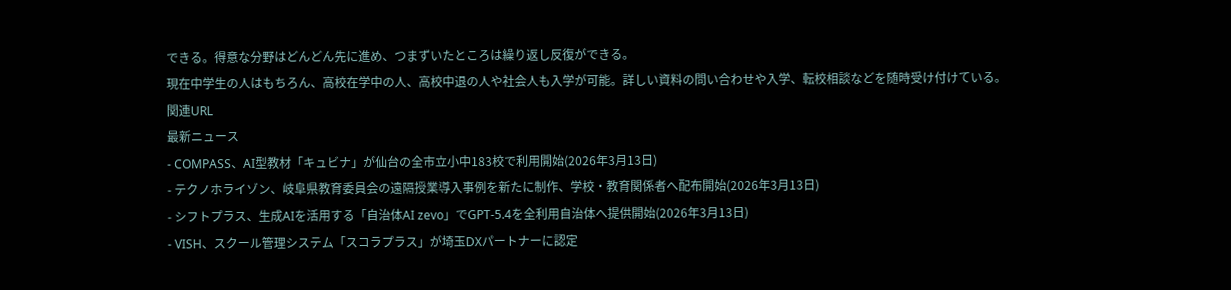できる。得意な分野はどんどん先に進め、つまずいたところは繰り返し反復ができる。
現在中学生の人はもちろん、高校在学中の人、高校中退の人や社会人も入学が可能。詳しい資料の問い合わせや入学、転校相談などを随時受け付けている。
関連URL
最新ニュース
- COMPASS、AI型教材「キュビナ」が仙台の全市立小中183校で利用開始(2026年3月13日)
- テクノホライゾン、岐阜県教育委員会の遠隔授業導入事例を新たに制作、学校・教育関係者へ配布開始(2026年3月13日)
- シフトプラス、生成AIを活用する「自治体AI zevo」でGPT-5.4を全利用自治体へ提供開始(2026年3月13日)
- VISH、スクール管理システム「スコラプラス」が埼玉DXパートナーに認定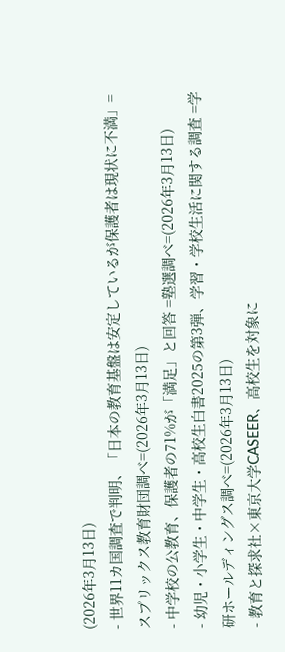(2026年3月13日)
- 世界11カ国調査で判明、「日本の教育基盤は安定しているが保護者は現状に不満」=スプリックス教育財団調べ=(2026年3月13日)
- 中学校の公教育、保護者の71%が「満足」と回答 =塾選調べ=(2026年3月13日)
- 幼児・小学生・中学生・高校生白書2025の第3弾、学習・学校生活に関する調査 =学研ホールディングス調べ=(2026年3月13日)
- 教育と探求社×東京大学CASEER、高校生を対象に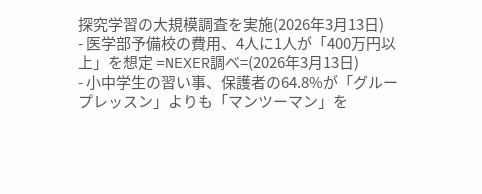探究学習の大規模調査を実施(2026年3月13日)
- 医学部予備校の費用、4人に1人が「400万円以上」を想定 =NEXER調べ=(2026年3月13日)
- 小中学生の習い事、保護者の64.8%が「グループレッスン」よりも「マンツーマン」を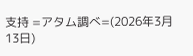支持 =アタム調べ=(2026年3月13日)